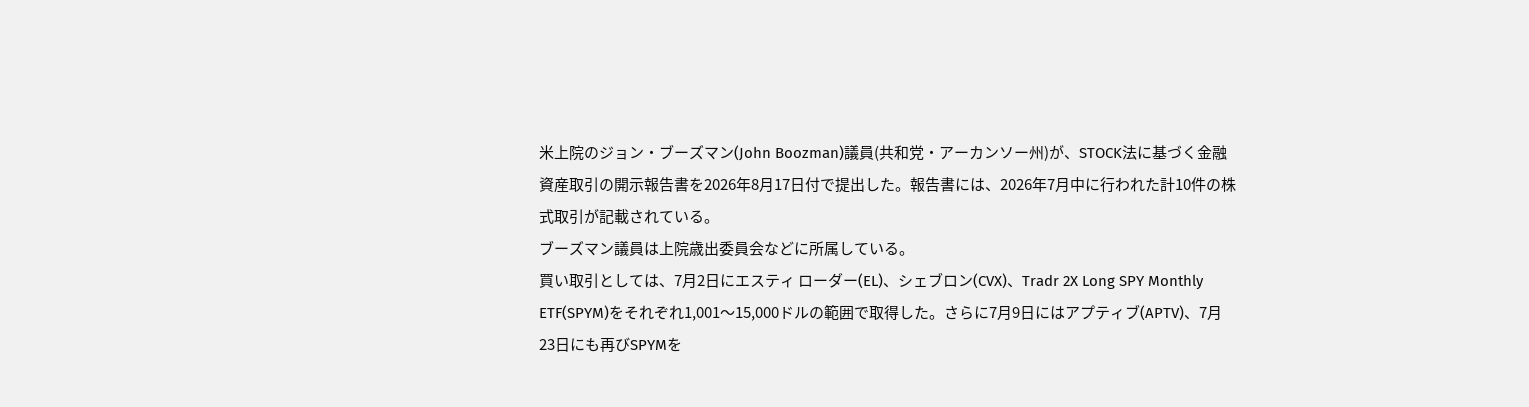米上院のジョン・ブーズマン(John Boozman)議員(共和党・アーカンソー州)が、STOCK法に基づく金融資産取引の開示報告書を2026年8月17日付で提出した。報告書には、2026年7月中に行われた計10件の株式取引が記載されている。
ブーズマン議員は上院歳出委員会などに所属している。
買い取引としては、7月2日にエスティ ローダー(EL)、シェブロン(CVX)、Tradr 2X Long SPY Monthly ETF(SPYM)をそれぞれ1,001〜15,000ドルの範囲で取得した。さらに7月9日にはアプティブ(APTV)、7月23日にも再びSPYMを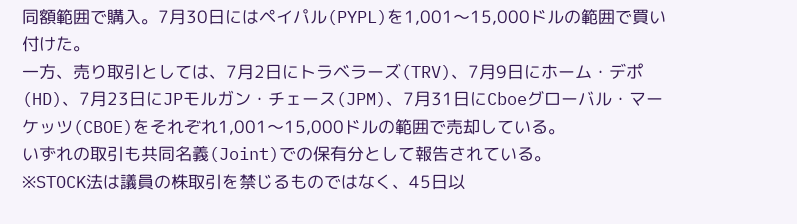同額範囲で購入。7月30日にはペイパル(PYPL)を1,001〜15,000ドルの範囲で買い付けた。
一方、売り取引としては、7月2日にトラベラーズ(TRV)、7月9日にホーム・デポ(HD)、7月23日にJPモルガン・チェース(JPM)、7月31日にCboeグローバル・マーケッツ(CBOE)をそれぞれ1,001〜15,000ドルの範囲で売却している。
いずれの取引も共同名義(Joint)での保有分として報告されている。
※STOCK法は議員の株取引を禁じるものではなく、45日以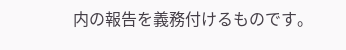内の報告を義務付けるものです。